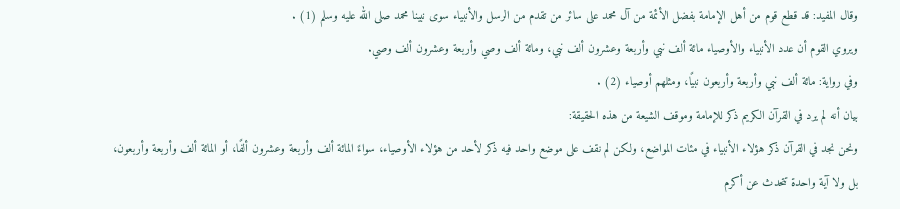وقال المفيد: قد قطع قوم من أهل الإمامة بفضل الأئمة من آل محمد على سائر من تقدم من الرسل والأنبياء سوى نبينا محمد صلى الله عليه وسلم (1) .
ويروي القوم أن عدد الأنبياء والأوصياء مائة ألف نبي وأربعة وعشرون ألف نبي، ومائة ألف وصي وأربعة وعشرون ألف وصي.
وفي رواية: مائة ألف نبي وأربعة وأربعون نبيًا، ومثلهم أوصياء (2) .
بيان أنه لم يرد في القرآن الكريم ذكر للإمامة وموقف الشيعة من هذه الحقيقة:
ونحن نجد في القرآن ذكر هؤلاء الأنبياء في مئات المواضع، ولكن لم نقف على موضع واحد فيه ذكر لأحد من هؤلاء الأوصياء، سواءً المائة ألف وأربعة وعشرون ألفًا، أو المائة ألف وأربعة وأربعون، بل ولا آية واحدة تتحدث عن أكرم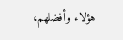هؤلاء وأفضلهم،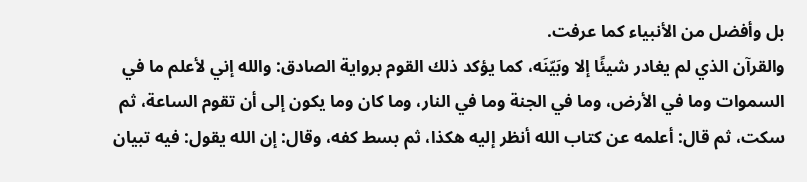بل وأفضل من الأنبياء كما عرفت.
والقرآن الذي لم يغادر شيئًا إلا وبَيّنَه، كما يؤكد ذلك القوم برواية الصادق: والله إني لأعلم ما في السموات وما في الأرض، وما في الجنة وما في النار، وما كان وما يكون إلى أن تقوم الساعة، ثم سكت، ثم قال: أعلمه عن كتاب الله أنظر إليه هكذا، ثم بسط كفه، وقال: إن الله يقول: فيه تبيان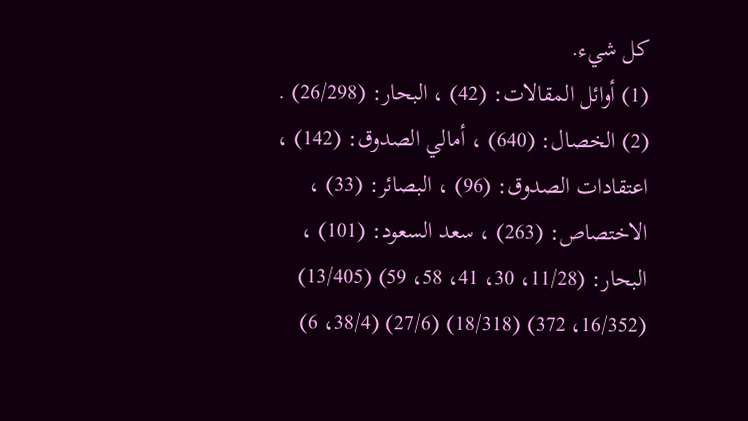كل شيء.
(1) أوائل المقالات: (42) ، البحار: (26/298) .
(2) الخصال: (640) ، أمالي الصدوق: (142) ، اعتقادات الصدوق: (96) ، البصائر: (33) ، الاختصاص: (263) ، سعد السعود: (101) ، البحار: (11/28، 30، 41، 58، 59) (13/405) (16/352، 372) (18/318) (27/6) (38/4، 6)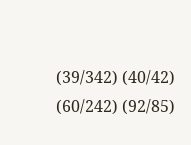(39/342) (40/42) (60/242) (92/85)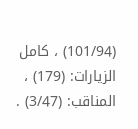(101/94) ، كامل الزيارات: (179) ، المناقب: (3/47) .